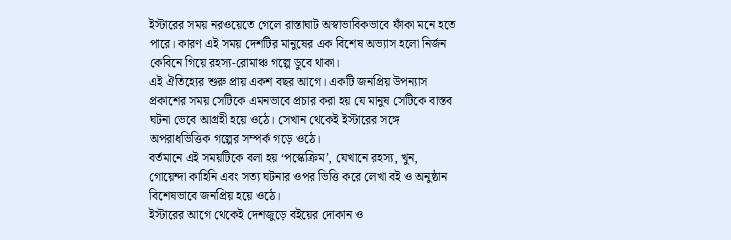ইস্টারের সময় নরওয়েতে গেলে রাস্তাঘাট অস্বাভাবিকভাবে ফাঁকা মনে হতে পারে। কারণ এই সময় দেশটির মানুষের এক বিশেষ অভ্যাস হলো নির্জন কেবিনে গিয়ে রহস্য-রোমাঞ্চ গল্পে ডুবে থাকা।
এই ঐতিহ্যের শুরু প্রায় একশ বছর আগে। একটি জনপ্রিয় উপন্যাস প্রকাশের সময় সেটিকে এমনভাবে প্রচার করা হয় যে মানুষ সেটিকে বাস্তব ঘটনা ভেবে আগ্রহী হয়ে ওঠে। সেখান থেকেই ইস্টারের সঙ্গে অপরাধভিত্তিক গল্পের সম্পর্ক গড়ে ওঠে।
বর্তমানে এই সময়টিকে বলা হয় ‘পস্কেক্রিম’, যেখানে রহস্য, খুন, গোয়েন্দা কাহিনি এবং সত্য ঘটনার ওপর ভিত্তি করে লেখা বই ও অনুষ্ঠান বিশেষভাবে জনপ্রিয় হয়ে ওঠে।
ইস্টারের আগে থেকেই দেশজুড়ে বইয়ের দোকান ও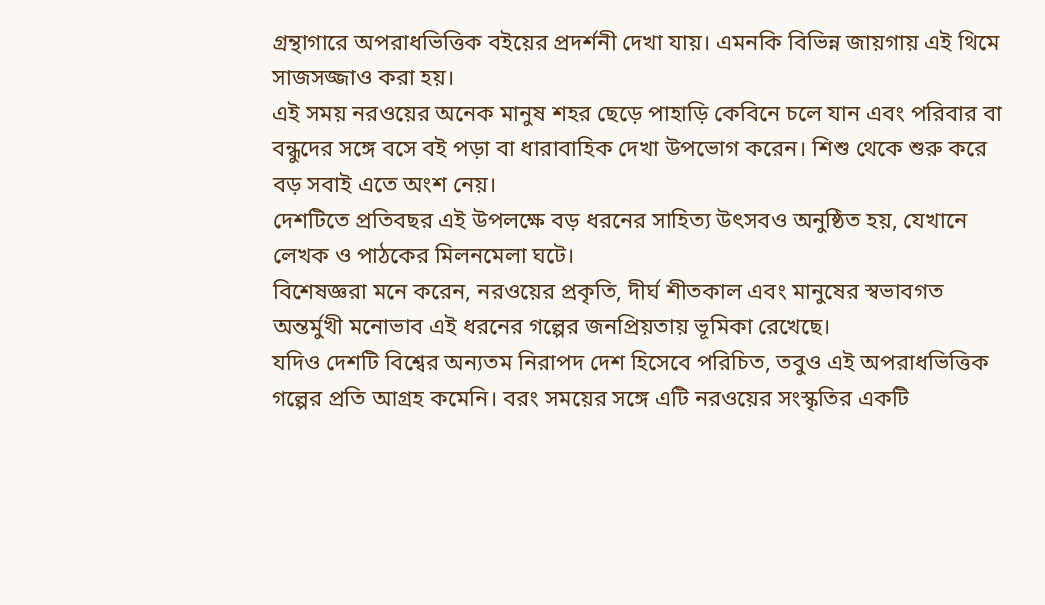গ্রন্থাগারে অপরাধভিত্তিক বইয়ের প্রদর্শনী দেখা যায়। এমনকি বিভিন্ন জায়গায় এই থিমে সাজসজ্জাও করা হয়।
এই সময় নরওয়ের অনেক মানুষ শহর ছেড়ে পাহাড়ি কেবিনে চলে যান এবং পরিবার বা বন্ধুদের সঙ্গে বসে বই পড়া বা ধারাবাহিক দেখা উপভোগ করেন। শিশু থেকে শুরু করে বড় সবাই এতে অংশ নেয়।
দেশটিতে প্রতিবছর এই উপলক্ষে বড় ধরনের সাহিত্য উৎসবও অনুষ্ঠিত হয়, যেখানে লেখক ও পাঠকের মিলনমেলা ঘটে।
বিশেষজ্ঞরা মনে করেন, নরওয়ের প্রকৃতি, দীর্ঘ শীতকাল এবং মানুষের স্বভাবগত অন্তর্মুখী মনোভাব এই ধরনের গল্পের জনপ্রিয়তায় ভূমিকা রেখেছে।
যদিও দেশটি বিশ্বের অন্যতম নিরাপদ দেশ হিসেবে পরিচিত, তবুও এই অপরাধভিত্তিক গল্পের প্রতি আগ্রহ কমেনি। বরং সময়ের সঙ্গে এটি নরওয়ের সংস্কৃতির একটি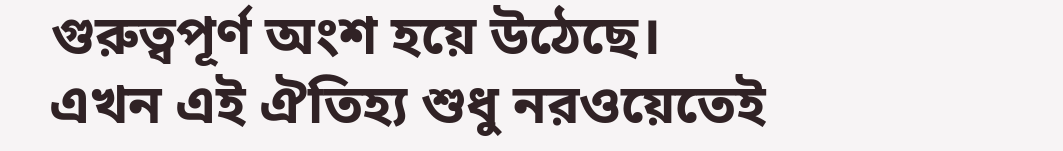গুরুত্বপূর্ণ অংশ হয়ে উঠেছে।
এখন এই ঐতিহ্য শুধু নরওয়েতেই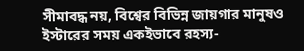সীমাবদ্ধ নয়, বিশ্বের বিভিন্ন জায়গার মানুষও ইস্টারের সময় একইভাবে রহস্য-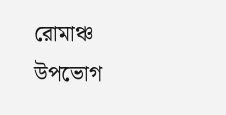রোমাঞ্চ উপভোগ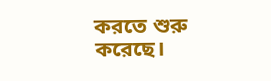করতে শুরু করেছে।